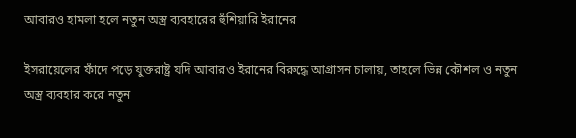আবারও হামলা হলে নতুন অস্ত্র ব্যবহারের হুঁশিয়ারি ইরানের

ইসরায়েলের ফাঁদে পড়ে যুক্তরাষ্ট্র যদি আবারও ইরানের বিরুদ্ধে আগ্রাসন চালায়, তাহলে ভিন্ন কৌশল ও নতুন অস্ত্র ব্যবহার করে নতুন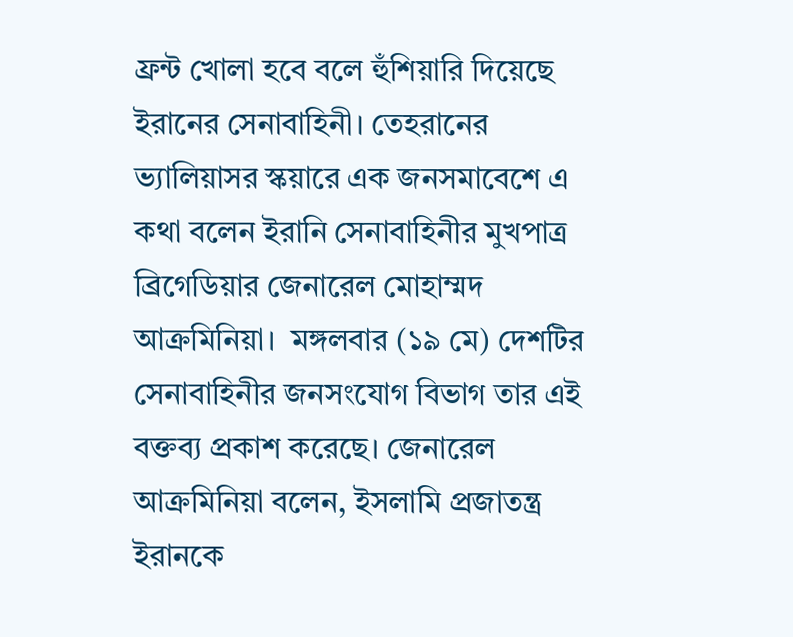ফ্রন্ট খোলা হবে বলে হুঁশিয়ারি দিয়েছে ইরানের সেনাবাহিনী। তেহরানের ভ্যালিয়াসর স্কয়ারে এক জনসমাবেশে এ কথা বলেন ইরানি সেনাবাহিনীর মুখপাত্র ব্রিগেডিয়ার জেনারেল মোহাম্মদ আক্রমিনিয়া।  মঙ্গলবার (১৯ মে) দেশটির সেনাবাহিনীর জনসংযোগ বিভাগ তার এই বক্তব্য প্রকাশ করেছে। জেনারেল আক্রমিনিয়া বলেন, ইসলামি প্রজাতন্ত্র ইরানকে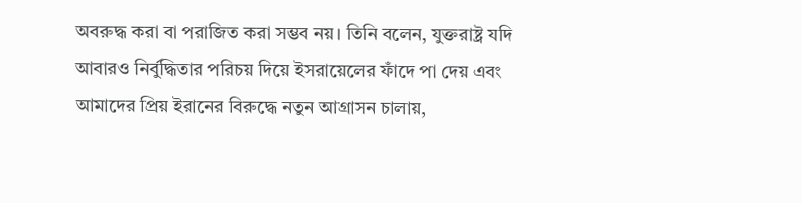অবরুদ্ধ করা বা পরাজিত করা সম্ভব নয়। তিনি বলেন, যুক্তরাষ্ট্র যদি আবারও নির্বুদ্ধিতার পরিচয় দিয়ে ইসরায়েলের ফাঁদে পা দেয় এবং আমাদের প্রিয় ইরানের বিরুদ্ধে নতুন আগ্রাসন চালায়,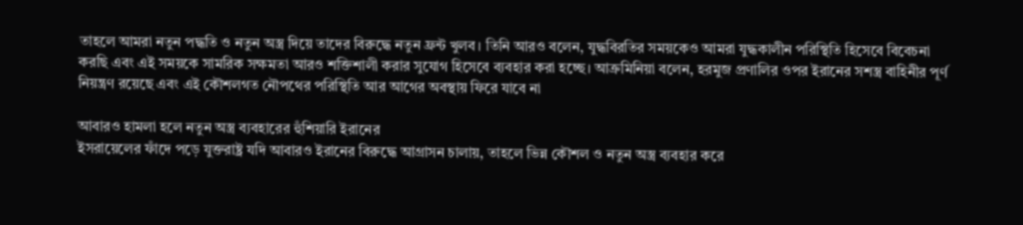তাহলে আমরা নতুন পদ্ধতি ও নতুন অস্ত্র দিয়ে তাদের বিরুদ্ধে নতুন ফ্রন্ট খুলব। তিনি আরও বলেন, যুদ্ধবিরতির সময়কেও আমরা যুদ্ধকালীন পরিস্থিতি হিসেবে বিবেচনা করছি এবং এই সময়কে সামরিক সক্ষমতা আরও শক্তিশালী করার সুযোগ হিসেবে ব্যবহার করা হচ্ছে। আক্রমিনিয়া বলেন, হরমুজ প্রণালির ওপর ইরানের সশস্ত্র বাহিনীর পূর্ণ নিয়ন্ত্রণ রয়েছে এবং এই কৌশলগত নৌপথের পরিস্থিতি আর আগের অবস্থায় ফিরে যাবে না

আবারও হামলা হলে নতুন অস্ত্র ব্যবহারের হুঁশিয়ারি ইরানের
ইসরায়েলের ফাঁদে পড়ে যুক্তরাষ্ট্র যদি আবারও ইরানের বিরুদ্ধে আগ্রাসন চালায়, তাহলে ভিন্ন কৌশল ও নতুন অস্ত্র ব্যবহার করে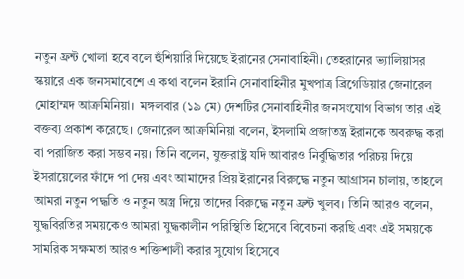নতুন ফ্রন্ট খোলা হবে বলে হুঁশিয়ারি দিয়েছে ইরানের সেনাবাহিনী। তেহরানের ভ্যালিয়াসর স্কয়ারে এক জনসমাবেশে এ কথা বলেন ইরানি সেনাবাহিনীর মুখপাত্র ব্রিগেডিয়ার জেনারেল মোহাম্মদ আক্রমিনিয়া।  মঙ্গলবার (১৯ মে) দেশটির সেনাবাহিনীর জনসংযোগ বিভাগ তার এই বক্তব্য প্রকাশ করেছে। জেনারেল আক্রমিনিয়া বলেন, ইসলামি প্রজাতন্ত্র ইরানকে অবরুদ্ধ করা বা পরাজিত করা সম্ভব নয়। তিনি বলেন, যুক্তরাষ্ট্র যদি আবারও নির্বুদ্ধিতার পরিচয় দিয়ে ইসরায়েলের ফাঁদে পা দেয় এবং আমাদের প্রিয় ইরানের বিরুদ্ধে নতুন আগ্রাসন চালায়, তাহলে আমরা নতুন পদ্ধতি ও নতুন অস্ত্র দিয়ে তাদের বিরুদ্ধে নতুন ফ্রন্ট খুলব। তিনি আরও বলেন, যুদ্ধবিরতির সময়কেও আমরা যুদ্ধকালীন পরিস্থিতি হিসেবে বিবেচনা করছি এবং এই সময়কে সামরিক সক্ষমতা আরও শক্তিশালী করার সুযোগ হিসেবে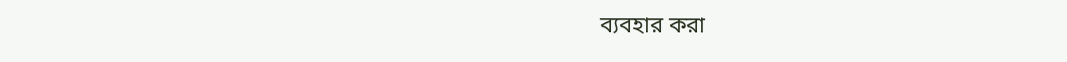ব্যবহার করা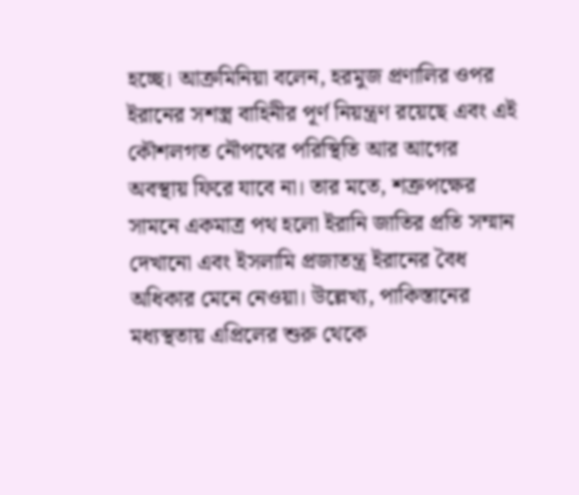হচ্ছে। আক্রমিনিয়া বলেন, হরমুজ প্রণালির ওপর ইরানের সশস্ত্র বাহিনীর পূর্ণ নিয়ন্ত্রণ রয়েছে এবং এই কৌশলগত নৌপথের পরিস্থিতি আর আগের অবস্থায় ফিরে যাবে না। তার মতে, শত্রুপক্ষের সামনে একমাত্র পথ হলো ইরানি জাতির প্রতি সম্মান দেখানো এবং ইসলামি প্রজাতন্ত্র ইরানের বৈধ অধিকার মেনে নেওয়া। উল্লেখ্য, পাকিস্তানের মধ্যস্থতায় এপ্রিলের শুরু থেকে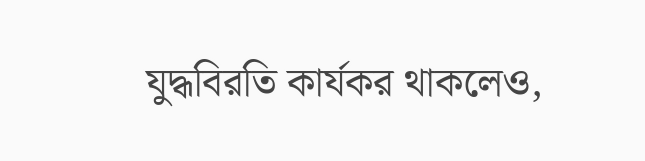যুদ্ধবিরতি কার্যকর থাকলেও,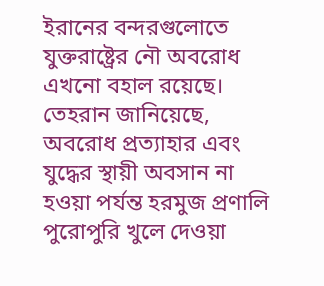ইরানের বন্দরগুলোতে যুক্তরাষ্ট্রের নৌ অবরোধ এখনো বহাল রয়েছে। তেহরান জানিয়েছে, অবরোধ প্রত্যাহার এবং যুদ্ধের স্থায়ী অবসান না হওয়া পর্যন্ত হরমুজ প্রণালি পুরোপুরি খুলে দেওয়া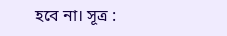হবে না। সূত্র :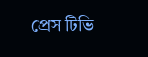প্রেস টিভি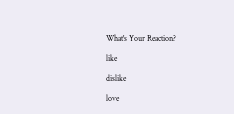What's Your Reaction?

like

dislike

love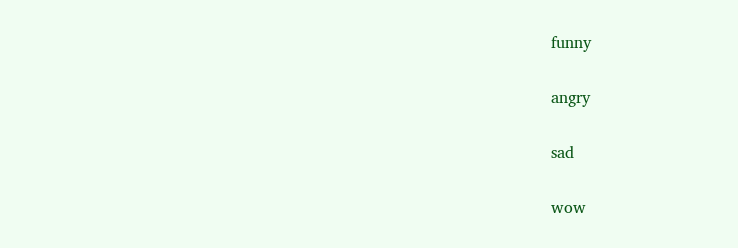funny

angry

sad

wow